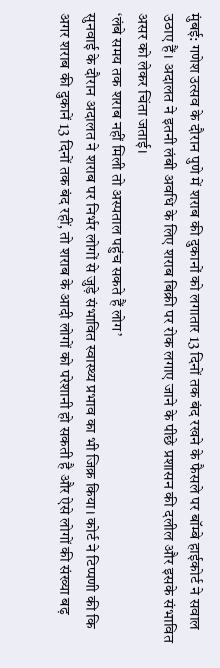मुंबई: गणेश उत्सव के दौरान पुणे में शराब की दुकानों को लगातार 13 दिनों तक बंद रखने के फैसले पर बॉम्बे हाईकोर्ट ने सवाल उठाए हैं। अदालत ने इतनी लंबी अवधि के लिए शराब बिक्री पर रोक लगाए जाने के पीछे प्रशासन की दलील और इसके संभावित असर को लेकर चिंता जताई।
‘लंबे समय तक शराब नहीं मिली तो अस्पताल पहुंच सकते हैं लोग’
सुनवाई के दौरान अदालत ने शराब पर निर्भर लोगों से जुड़े संभावित स्वास्थ्य प्रभाव का भी जिक्र किया। कोर्ट ने टिप्पणी की कि अगर शराब की दुकानें 13 दिनों तक बंद रहीं, तो शराब के आदी लोगों को परेशानी हो सकती है और ऐसे लोगों की संख्या बढ़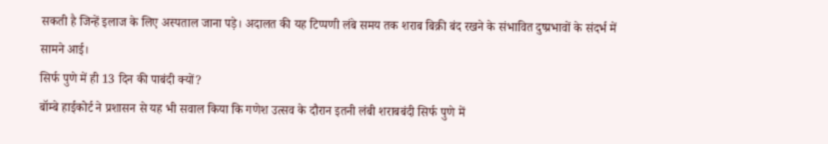सकती है जिन्हें इलाज के लिए अस्पताल जाना पड़े। अदालत की यह टिप्पणी लंबे समय तक शराब बिक्री बंद रखने के संभावित दुष्प्रभावों के संदर्भ में सामने आई।
सिर्फ पुणे में ही 13 दिन की पाबंदी क्यों?
बॉम्बे हाईकोर्ट ने प्रशासन से यह भी सवाल किया कि गणेश उत्सव के दौरान इतनी लंबी शराबबंदी सिर्फ पुणे में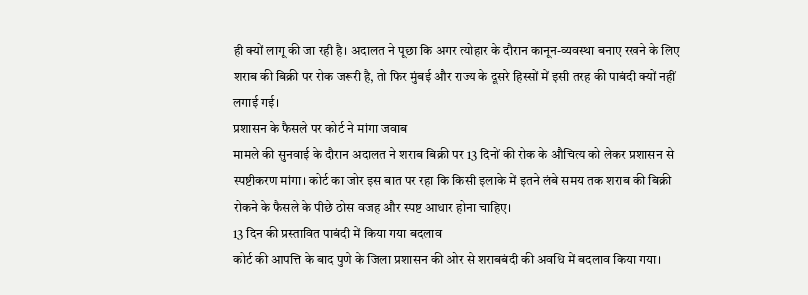ही क्यों लागू की जा रही है। अदालत ने पूछा कि अगर त्योहार के दौरान कानून-व्यवस्था बनाए रखने के लिए शराब की बिक्री पर रोक जरूरी है, तो फिर मुंबई और राज्य के दूसरे हिस्सों में इसी तरह की पाबंदी क्यों नहीं लगाई गई।
प्रशासन के फैसले पर कोर्ट ने मांगा जवाब
मामले की सुनवाई के दौरान अदालत ने शराब बिक्री पर 13 दिनों की रोक के औचित्य को लेकर प्रशासन से स्पष्टीकरण मांगा। कोर्ट का जोर इस बात पर रहा कि किसी इलाके में इतने लंबे समय तक शराब की बिक्री रोकने के फैसले के पीछे ठोस वजह और स्पष्ट आधार होना चाहिए।
13 दिन की प्रस्तावित पाबंदी में किया गया बदलाव
कोर्ट की आपत्ति के बाद पुणे के जिला प्रशासन की ओर से शराबबंदी की अवधि में बदलाव किया गया।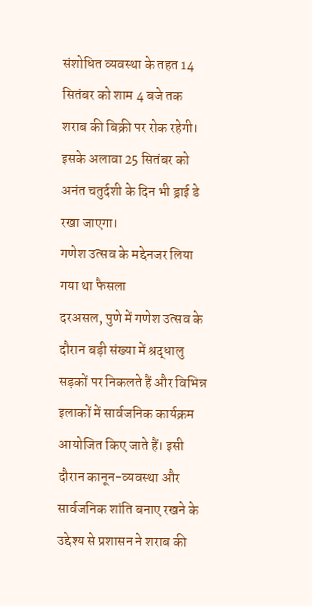संशोधित व्यवस्था के तहत 14 सितंबर को शाम 4 बजे तक शराब की बिक्री पर रोक रहेगी। इसके अलावा 25 सितंबर को अनंत चतुर्दशी के दिन भी ड्राई डे रखा जाएगा।
गणेश उत्सव के मद्देनजर लिया गया था फैसला
दरअसल, पुणे में गणेश उत्सव के दौरान बड़ी संख्या में श्रद्धालु सड़कों पर निकलते हैं और विभिन्न इलाकों में सार्वजनिक कार्यक्रम आयोजित किए जाते हैं। इसी दौरान कानून-व्यवस्था और सार्वजनिक शांति बनाए रखने के उद्देश्य से प्रशासन ने शराब की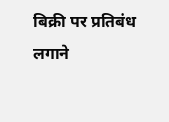बिक्री पर प्रतिबंध लगाने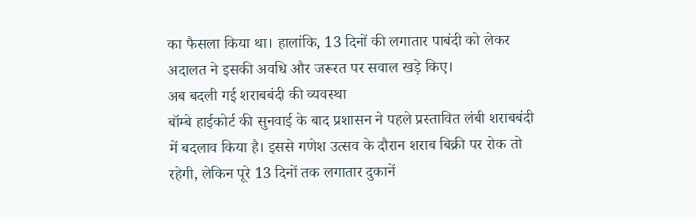का फैसला किया था। हालांकि, 13 दिनों की लगातार पाबंदी को लेकर अदालत ने इसकी अवधि और जरूरत पर सवाल खड़े किए।
अब बदली गई शराबबंदी की व्यवस्था
बॉम्बे हाईकोर्ट की सुनवाई के बाद प्रशासन ने पहले प्रस्तावित लंबी शराबबंदी में बदलाव किया है। इससे गणेश उत्सव के दौरान शराब बिक्री पर रोक तो रहेगी, लेकिन पूरे 13 दिनों तक लगातार दुकानें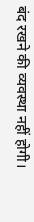बंद रखने की व्यवस्था नहीं होगी।